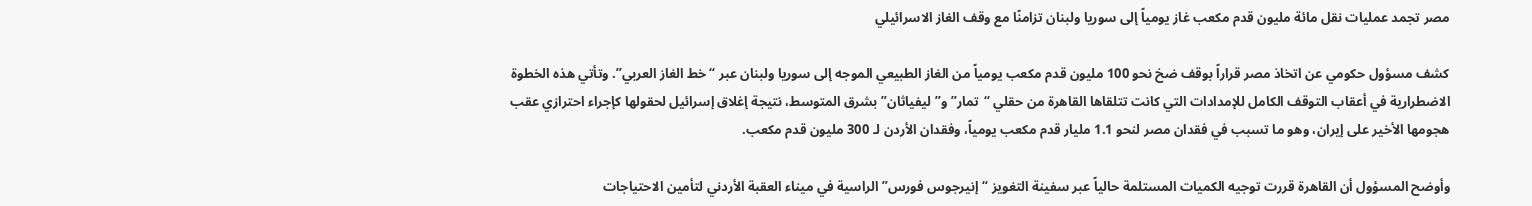مصر تجمد عمليات نقل مائة مليون قدم مكعب غاز يومياً إلى سوريا ولبنان تزامنًا مع وقف الغاز الاسرائيلي

كشف مسؤول حكومي عن اتخاذ مصر قراراً بوقف ضخ نحو 100 مليون قدم مكعب يومياً من الغاز الطبيعي الموجه إلى سوريا ولبنان عبر “خط الغاز العربي”. وتأتي هذه الخطوة الاضطرارية في أعقاب التوقف الكامل للإمدادات التي كانت تتلقاها القاهرة من حقلي “تمار” و”ليفياثان” بشرق المتوسط، نتيجة إغلاق إسرائيل لحقولها كإجراء احترازي عقب هجومها الأخير على إيران، وهو ما تسبب في فقدان مصر لنحو 1.1 مليار قدم مكعب يومياً، وفقدان الأردن لـ 300 مليون قدم مكعب.

وأوضح المسؤول أن القاهرة قررت توجيه الكميات المستلمة حالياً عبر سفينة التغويز “إنيرجوس فورس” الراسية في ميناء العقبة الأردني لتأمين الاحتياجات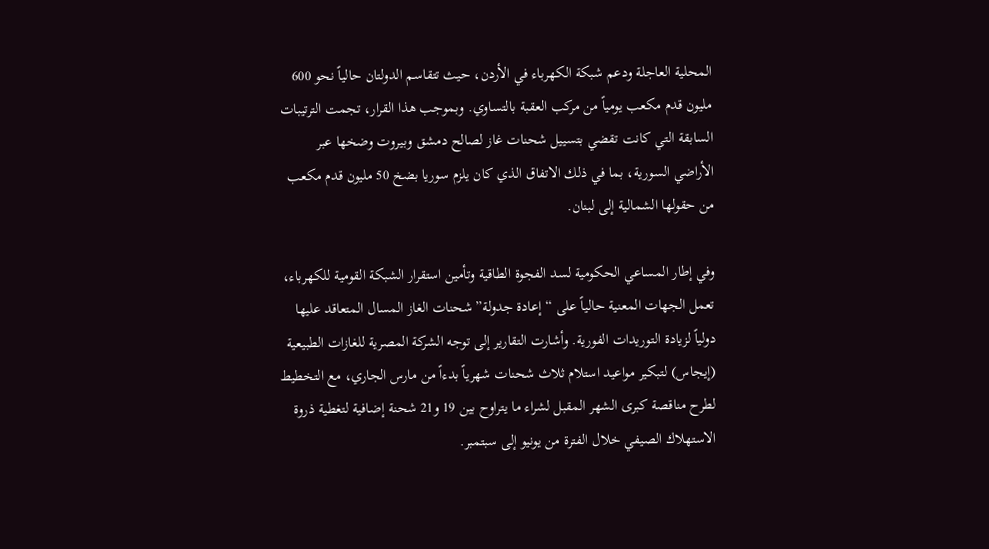المحلية العاجلة ودعم شبكة الكهرباء في الأردن، حيث تتقاسم الدولتان حالياً نحو 600 مليون قدم مكعب يومياً من مركب العقبة بالتساوي. وبموجب هذا القرار، تجمت الترتيبات السابقة التي كانت تقضي بتسييل شحنات غاز لصالح دمشق وبيروت وضخها عبر الأراضي السورية، بما في ذلك الاتفاق الذي كان يلزم سوريا بضخ 50 مليون قدم مكعب من حقولها الشمالية إلى لبنان.

وفي إطار المساعي الحكومية لسد الفجوة الطاقية وتأمين استقرار الشبكة القومية للكهرباء، تعمل الجهات المعنية حالياً على “إعادة جدولة” شحنات الغاز المسال المتعاقد عليها دولياً لزيادة التوريدات الفورية. وأشارت التقارير إلى توجه الشركة المصرية للغازات الطبيعية (إيجاس) لتبكير مواعيد استلام ثلاث شحنات شهرياً بدءاً من مارس الجاري، مع التخطيط لطرح مناقصة كبرى الشهر المقبل لشراء ما يتراوح بين 19 و21 شحنة إضافية لتغطية ذروة الاستهلاك الصيفي خلال الفترة من يونيو إلى سبتمبر.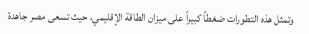وتمثل هذه التطورات ضغطاً كبيراً على ميزان الطاقة الإقليمي، حيث تسعى مصر جاهدة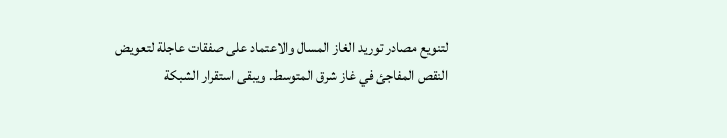لتنويع مصادر توريد الغاز المسال والاعتماد على صفقات عاجلة لتعويض النقص المفاجئ في غاز شرق المتوسط. ويبقى استقرار الشبكة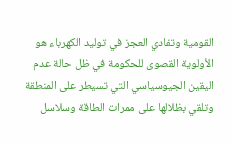القومية وتفادي العجز في توليد الكهرباء هو الأولوية القصوى للحكومة في ظل حالة عدم اليقين الجيوسياسي التي تسيطر على المنطقة وتلقي بظلالها على ممرات الطاقة وسلاسل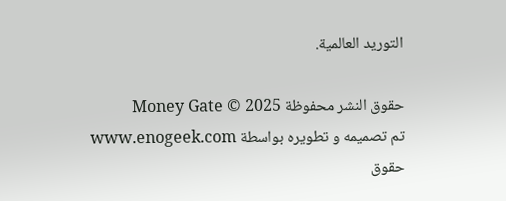التوريد العالمية.

حقوق النشر محفوظة Money Gate © 2025
تم تصميمه و تطويره بواسطة www.enogeek.com
حقوق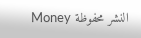النشر محفوظة Money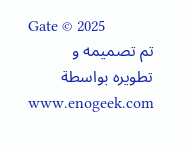Gate © 2025
تم تصميمه و تطويره بواسطة www.enogeek.com